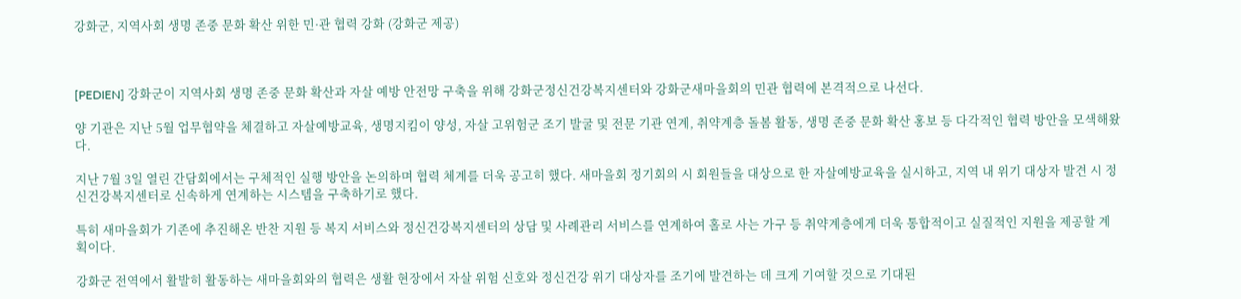강화군, 지역사회 생명 존중 문화 확산 위한 민·관 협력 강화 (강화군 제공)



[PEDIEN] 강화군이 지역사회 생명 존중 문화 확산과 자살 예방 안전망 구축을 위해 강화군정신건강복지센터와 강화군새마을회의 민관 협력에 본격적으로 나선다.

양 기관은 지난 5월 업무협약을 체결하고 자살예방교육, 생명지킴이 양성, 자살 고위험군 조기 발굴 및 전문 기관 연계, 취약계층 돌봄 활동, 생명 존중 문화 확산 홍보 등 다각적인 협력 방안을 모색해왔다.

지난 7월 3일 열린 간담회에서는 구체적인 실행 방안을 논의하며 협력 체계를 더욱 공고히 했다. 새마을회 정기회의 시 회원들을 대상으로 한 자살예방교육을 실시하고, 지역 내 위기 대상자 발견 시 정신건강복지센터로 신속하게 연계하는 시스템을 구축하기로 했다.

특히 새마을회가 기존에 추진해온 반찬 지원 등 복지 서비스와 정신건강복지센터의 상담 및 사례관리 서비스를 연계하여 홀로 사는 가구 등 취약계층에게 더욱 통합적이고 실질적인 지원을 제공할 계획이다.

강화군 전역에서 활발히 활동하는 새마을회와의 협력은 생활 현장에서 자살 위험 신호와 정신건강 위기 대상자를 조기에 발견하는 데 크게 기여할 것으로 기대된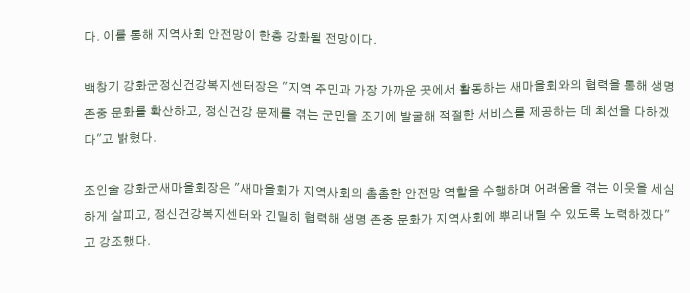다. 이를 통해 지역사회 안전망이 한층 강화될 전망이다.

백창기 강화군정신건강복지센터장은 "지역 주민과 가장 가까운 곳에서 활동하는 새마을회와의 협력을 통해 생명존중 문화를 확산하고, 정신건강 문제를 겪는 군민을 조기에 발굴해 적절한 서비스를 제공하는 데 최선을 다하겠다"고 밝혔다.

조인술 강화군새마을회장은 "새마을회가 지역사회의 촘촘한 안전망 역할을 수행하며 어려움을 겪는 이웃을 세심하게 살피고, 정신건강복지센터와 긴밀히 협력해 생명 존중 문화가 지역사회에 뿌리내릴 수 있도록 노력하겠다"고 강조했다.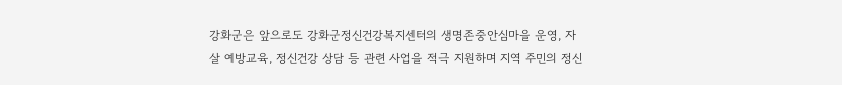강화군은 앞으로도 강화군정신건강복지센터의 생명존중안심마을 운영, 자살 예방교육, 정신건강 상담 등 관련 사업을 적극 지원하며 지역 주민의 정신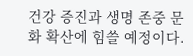건강 증진과 생명 존중 문화 확산에 힘쓸 예정이다.